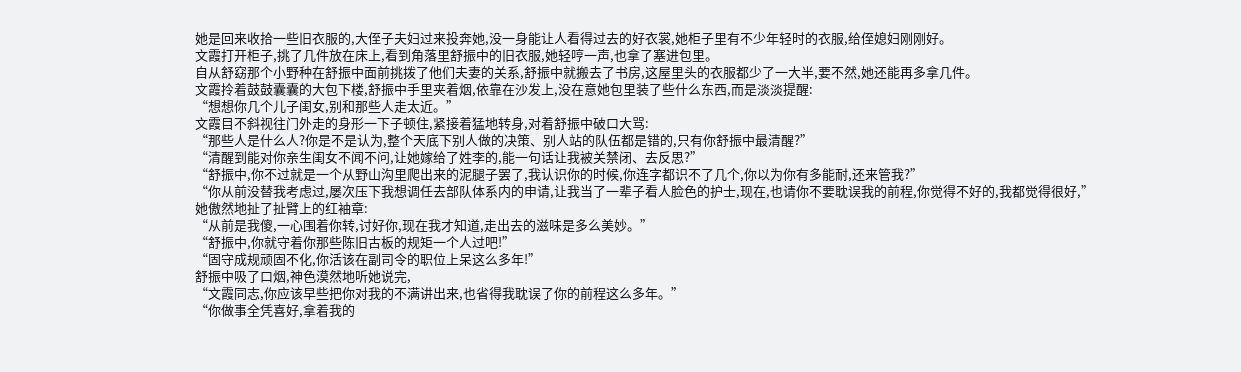她是回来收拾一些旧衣服的,大侄子夫妇过来投奔她,没一身能让人看得过去的好衣裳,她柜子里有不少年轻时的衣服,给侄媳妇刚刚好。
文霞打开柜子,挑了几件放在床上,看到角落里舒振中的旧衣服,她轻哼一声,也拿了塞进包里。
自从舒窈那个小野种在舒振中面前挑拨了他们夫妻的关系,舒振中就搬去了书房,这屋里头的衣服都少了一大半,要不然,她还能再多拿几件。
文霞拎着鼓鼓囊囊的大包下楼,舒振中手里夹着烟,依靠在沙发上,没在意她包里装了些什么东西,而是淡淡提醒:
“想想你几个儿子闺女,别和那些人走太近。”
文霞目不斜视往门外走的身形一下子顿住,紧接着猛地转身,对着舒振中破口大骂:
“那些人是什么人?你是不是认为,整个天底下别人做的决策、别人站的队伍都是错的,只有你舒振中最清醒?”
“清醒到能对你亲生闺女不闻不问,让她嫁给了姓李的,能一句话让我被关禁闭、去反思?”
“舒振中,你不过就是一个从野山沟里爬出来的泥腿子罢了,我认识你的时候,你连字都识不了几个,你以为你有多能耐,还来管我?”
“你从前没替我考虑过,屡次压下我想调任去部队体系内的申请,让我当了一辈子看人脸色的护士,现在,也请你不要耽误我的前程,你觉得不好的,我都觉得很好,”
她傲然地扯了扯臂上的红袖章:
“从前是我傻,一心围着你转,讨好你,现在我才知道,走出去的滋味是多么美妙。”
“舒振中,你就守着你那些陈旧古板的规矩一个人过吧!”
“固守成规顽固不化,你活该在副司令的职位上呆这么多年!”
舒振中吸了口烟,神色漠然地听她说完,
“文霞同志,你应该早些把你对我的不满讲出来,也省得我耽误了你的前程这么多年。”
“你做事全凭喜好,拿着我的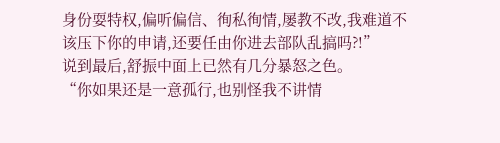身份耍特权,偏听偏信、徇私徇情,屡教不改,我难道不该压下你的申请,还要任由你进去部队乱搞吗?!”
说到最后,舒振中面上已然有几分暴怒之色。
“你如果还是一意孤行,也别怪我不讲情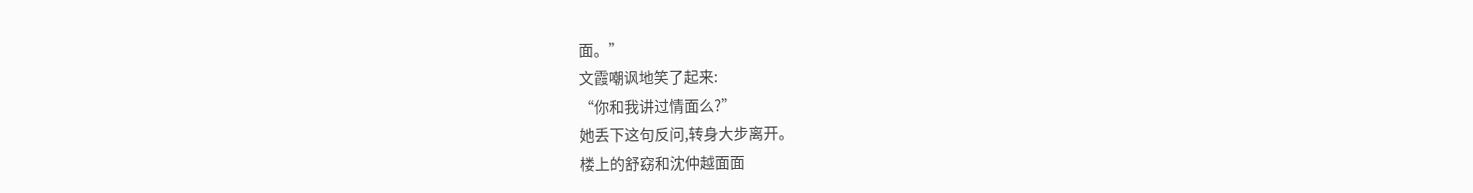面。”
文霞嘲讽地笑了起来:
“你和我讲过情面么?”
她丢下这句反问,转身大步离开。
楼上的舒窈和沈仲越面面